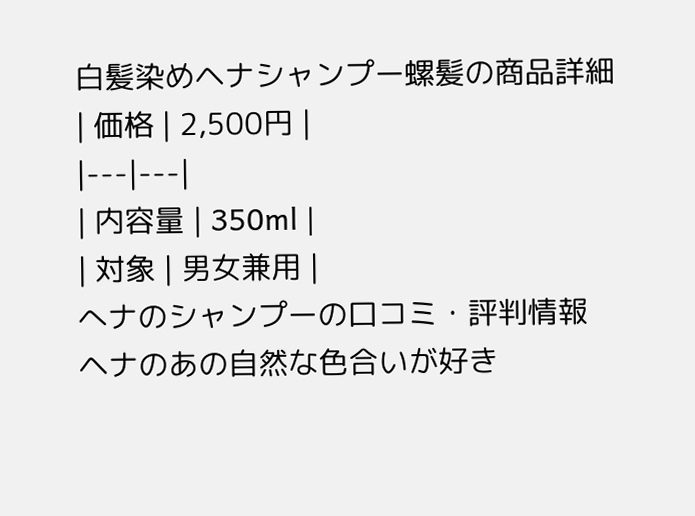白髪染めヘナシャンプー螺髪の商品詳細
| 価格 | 2,500円 |
|---|---|
| 内容量 | 350ml |
| 対象 | 男女兼用 |
へナのシャンプーの口コミ・評判情報
ヘナのあの自然な色合いが好き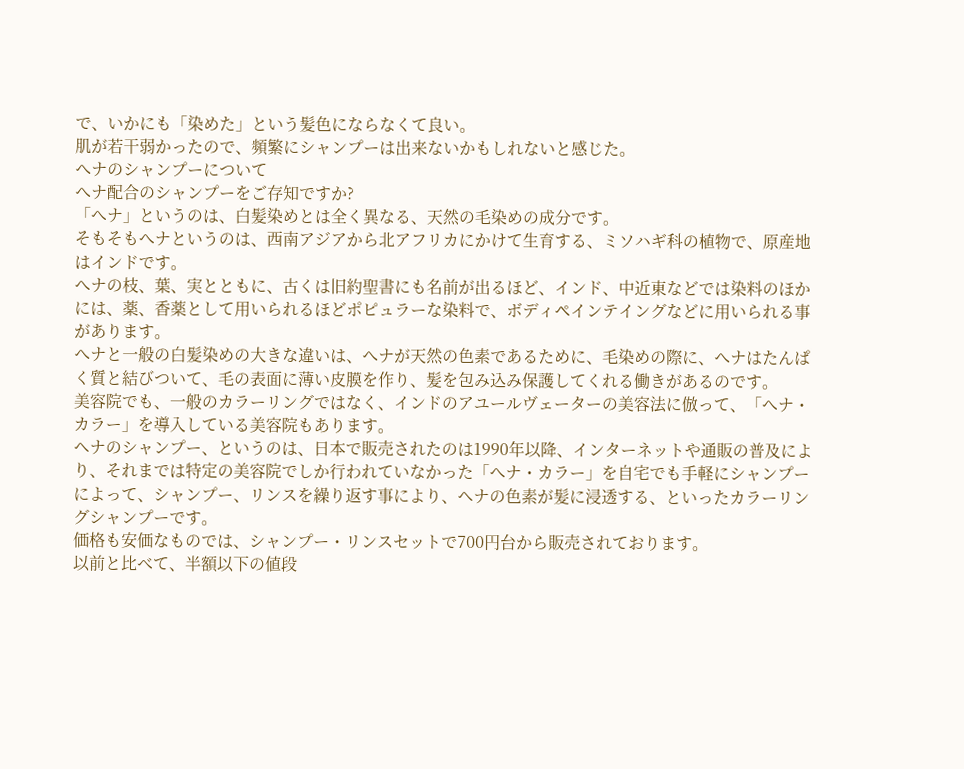で、いかにも「染めた」という髪色にならなくて良い。
肌が若干弱かったので、頻繁にシャンプーは出来ないかもしれないと感じた。
へナのシャンプーについて
へナ配合のシャンプーをご存知ですか?
「へナ」というのは、白髪染めとは全く異なる、天然の毛染めの成分です。
そもそもへナというのは、西南アジアから北アフリカにかけて生育する、ミソハギ科の植物で、原産地はインドです。
へナの枝、葉、実とともに、古くは旧約聖書にも名前が出るほど、インド、中近東などでは染料のほかには、薬、香薬として用いられるほどポピュラーな染料で、ボディペインテイングなどに用いられる事があります。
へナと一般の白髪染めの大きな違いは、へナが天然の色素であるために、毛染めの際に、へナはたんぱく質と結びついて、毛の表面に薄い皮膜を作り、髪を包み込み保護してくれる働きがあるのです。
美容院でも、一般のカラーリングではなく、インドのアユールヴェーターの美容法に倣って、「へナ・カラー」を導入している美容院もあります。
ヘナのシャンプー、というのは、日本で販売されたのは1990年以降、インターネットや通販の普及により、それまでは特定の美容院でしか行われていなかった「へナ・カラー」を自宅でも手軽にシャンプーによって、シャンプー、リンスを繰り返す事により、ヘナの色素が髪に浸透する、といったカラーリングシャンプーです。
価格も安価なものでは、シャンプー・リンスセットで700円台から販売されております。
以前と比べて、半額以下の値段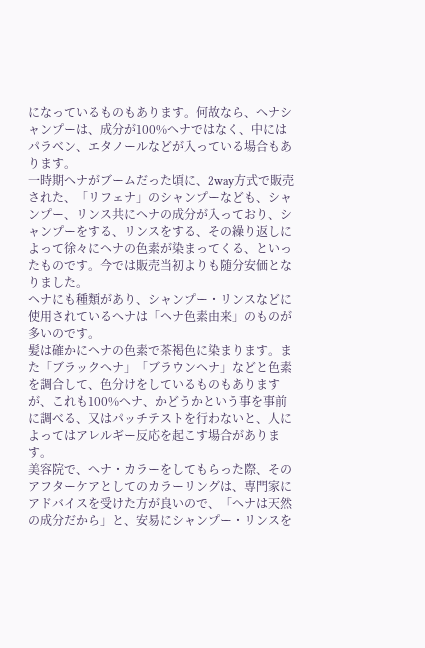になっているものもあります。何故なら、へナシャンプーは、成分が100%へナではなく、中にはパラベン、エタノールなどが入っている場合もあります。
一時期へナがブームだった頃に、2way方式で販売された、「リフェナ」のシャンプーなども、シャンプー、リンス共にヘナの成分が入っており、シャンプーをする、リンスをする、その繰り返しによって徐々にヘナの色素が染まってくる、といったものです。今では販売当初よりも随分安価となりました。
ヘナにも種類があり、シャンプー・リンスなどに使用されているへナは「ヘナ色素由来」のものが多いのです。
髪は確かにヘナの色素で茶褐色に染まります。また「ブラックへナ」「ブラウンヘナ」などと色素を調合して、色分けをしているものもありますが、これも100%へナ、かどうかという事を事前に調べる、又はパッチテストを行わないと、人によってはアレルギー反応を起こす場合があります。
美容院で、へナ・カラーをしてもらった際、そのアフターケアとしてのカラーリングは、専門家にアドバイスを受けた方が良いので、「へナは天然の成分だから」と、安易にシャンプー・リンスを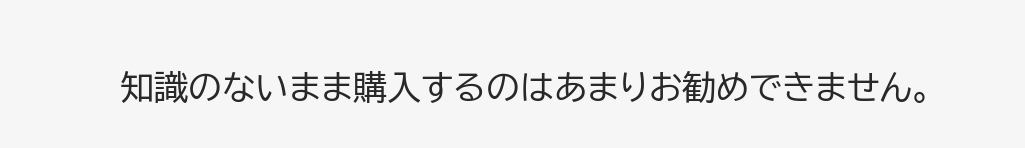知識のないまま購入するのはあまりお勧めできません。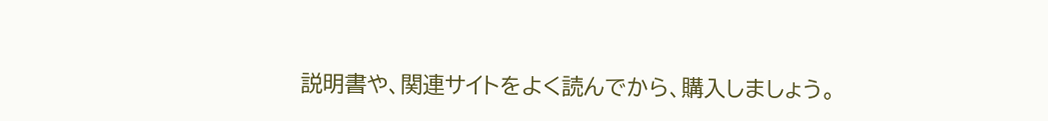説明書や、関連サイトをよく読んでから、購入しましょう。